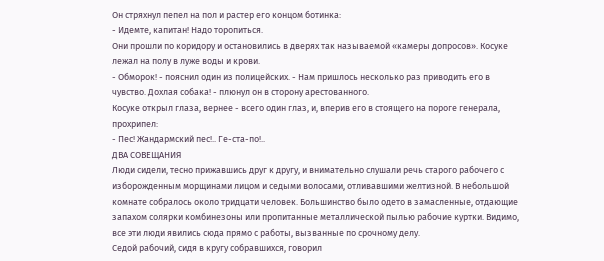Он стряхнул пепел на пол и растер его концом ботинка:
- Идемте, капитан! Надо торопиться.
Они прошли по коридору и остановились в дверях так называемой «камеры допросов». Косуке лежал на полу в луже воды и крови.
- Обморок! - пояснил один из полицейских. - Нам пришлось несколько раз приводить его в чувство. Дохлая собака! - плюнул он в сторону арестованного.
Косуке открыл глаза, вернее - всего один глаз, и, вперив его в стоящего на пороге генерала, прохрипел:
- Пес! Жандармский пес!.. Ге-ста-по!..
ДВА СОВЕЩАНИЯ
Люди сидели, тесно прижавшись друг к другу, и внимательно слушали речь старого рабочего с изборожденным морщинами лицом и седыми волосами, отливавшими желтизной. В небольшой комнате собралось около тридцати человек. Большинство было одето в замасленные, отдающие запахом солярки комбинезоны или пропитанные металлической пылью рабочие куртки. Видимо, все эти люди явились сюда прямо с работы, вызванные по срочному делу.
Седой рабочий, сидя в кругу собравшихся, говорил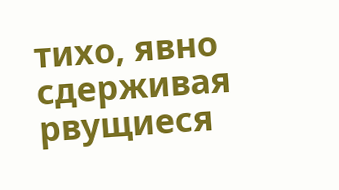тихо, явно сдерживая рвущиеся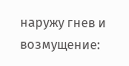наружу гнев и возмущение: